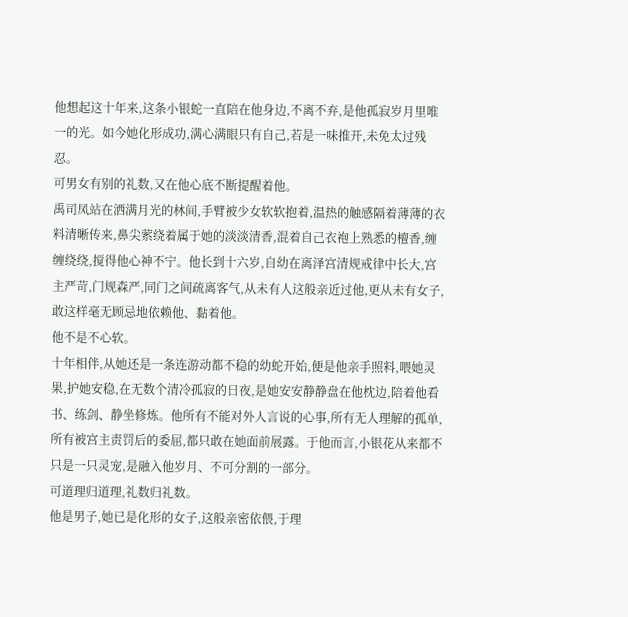他想起这十年来,这条小银蛇一直陪在他身边,不离不弃,是他孤寂岁月里唯一的光。如今她化形成功,满心满眼只有自己,若是一味推开,未免太过残忍。
可男女有别的礼数,又在他心底不断提醒着他。
禹司凤站在洒满月光的林间,手臂被少女软软抱着,温热的触感隔着薄薄的衣料清晰传来,鼻尖萦绕着属于她的淡淡清香,混着自己衣袍上熟悉的檀香,缠缠绕绕,搅得他心神不宁。他长到十六岁,自幼在离泽宫清规戒律中长大,宫主严苛,门规森严,同门之间疏离客气,从未有人这般亲近过他,更从未有女子,敢这样毫无顾忌地依赖他、黏着他。
他不是不心软。
十年相伴,从她还是一条连游动都不稳的幼蛇开始,便是他亲手照料,喂她灵果,护她安稳,在无数个清冷孤寂的日夜,是她安安静静盘在他枕边,陪着他看书、练剑、静坐修炼。他所有不能对外人言说的心事,所有无人理解的孤单,所有被宫主责罚后的委屈,都只敢在她面前展露。于他而言,小银花从来都不只是一只灵宠,是融入他岁月、不可分割的一部分。
可道理归道理,礼数归礼数。
他是男子,她已是化形的女子,这般亲密依偎,于理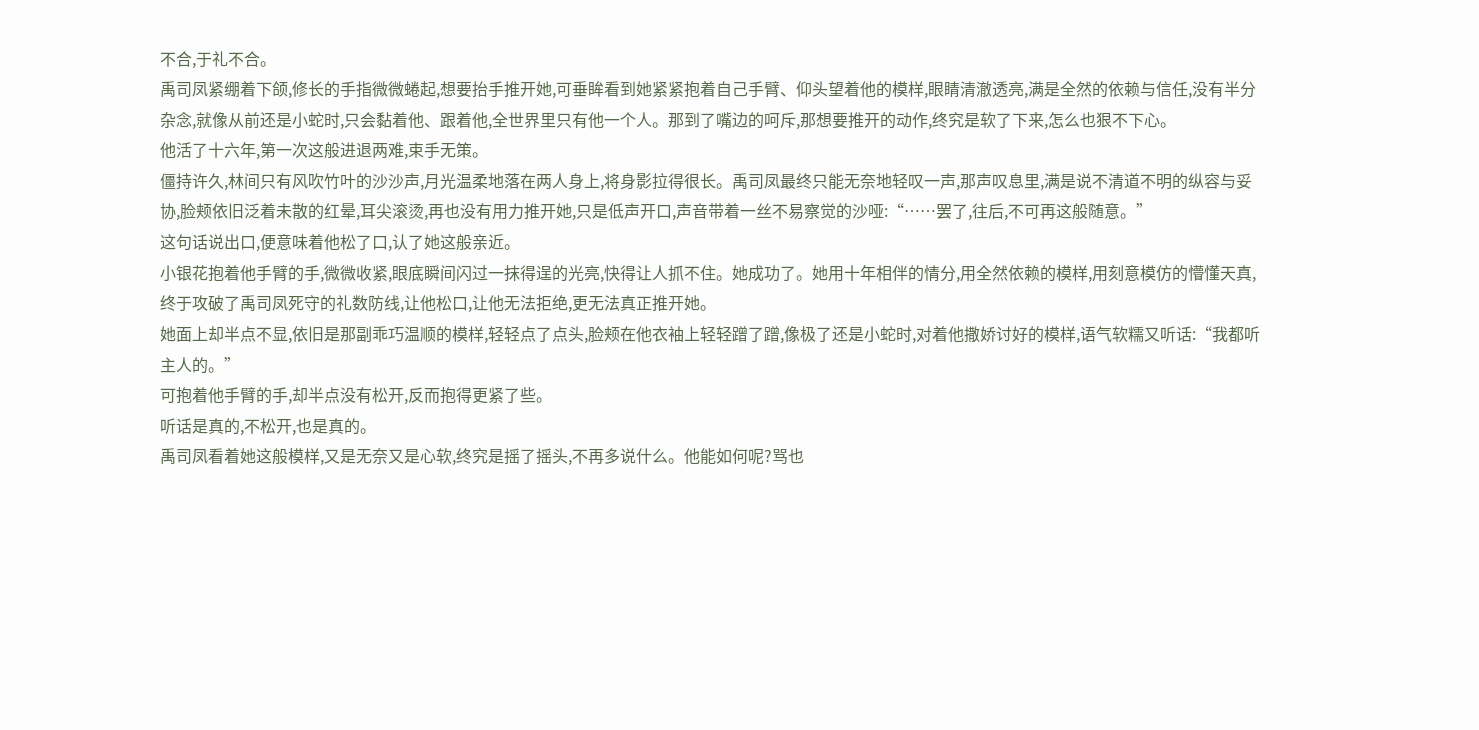不合,于礼不合。
禹司凤紧绷着下颌,修长的手指微微蜷起,想要抬手推开她,可垂眸看到她紧紧抱着自己手臂、仰头望着他的模样,眼睛清澈透亮,满是全然的依赖与信任,没有半分杂念,就像从前还是小蛇时,只会黏着他、跟着他,全世界里只有他一个人。那到了嘴边的呵斥,那想要推开的动作,终究是软了下来,怎么也狠不下心。
他活了十六年,第一次这般进退两难,束手无策。
僵持许久,林间只有风吹竹叶的沙沙声,月光温柔地落在两人身上,将身影拉得很长。禹司凤最终只能无奈地轻叹一声,那声叹息里,满是说不清道不明的纵容与妥协,脸颊依旧泛着未散的红晕,耳尖滚烫,再也没有用力推开她,只是低声开口,声音带着一丝不易察觉的沙哑:“……罢了,往后,不可再这般随意。”
这句话说出口,便意味着他松了口,认了她这般亲近。
小银花抱着他手臂的手,微微收紧,眼底瞬间闪过一抹得逞的光亮,快得让人抓不住。她成功了。她用十年相伴的情分,用全然依赖的模样,用刻意模仿的懵懂天真,终于攻破了禹司凤死守的礼数防线,让他松口,让他无法拒绝,更无法真正推开她。
她面上却半点不显,依旧是那副乖巧温顺的模样,轻轻点了点头,脸颊在他衣袖上轻轻蹭了蹭,像极了还是小蛇时,对着他撒娇讨好的模样,语气软糯又听话:“我都听主人的。”
可抱着他手臂的手,却半点没有松开,反而抱得更紧了些。
听话是真的,不松开,也是真的。
禹司凤看着她这般模样,又是无奈又是心软,终究是摇了摇头,不再多说什么。他能如何呢?骂也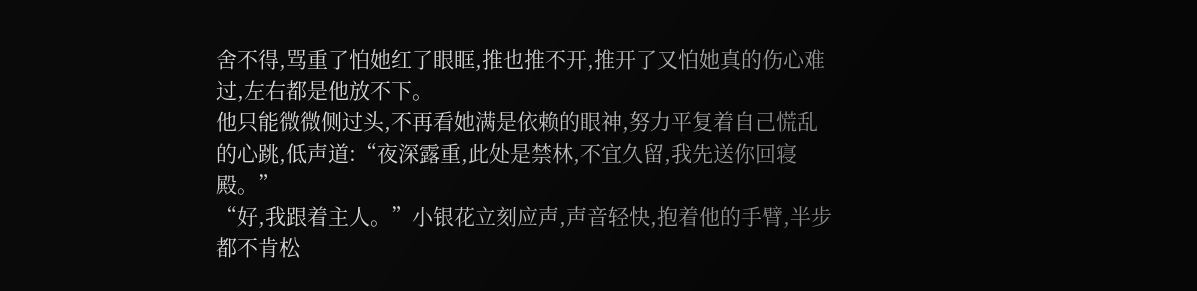舍不得,骂重了怕她红了眼眶,推也推不开,推开了又怕她真的伤心难过,左右都是他放不下。
他只能微微侧过头,不再看她满是依赖的眼神,努力平复着自己慌乱的心跳,低声道:“夜深露重,此处是禁林,不宜久留,我先送你回寝殿。”
“好,我跟着主人。”小银花立刻应声,声音轻快,抱着他的手臂,半步都不肯松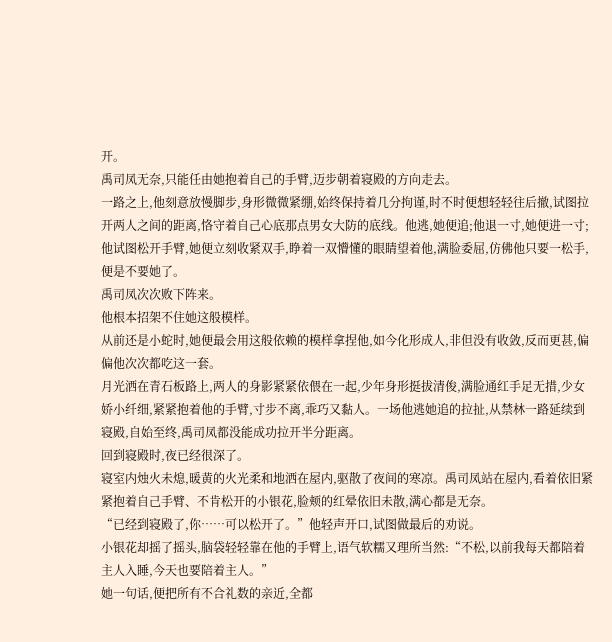开。
禹司凤无奈,只能任由她抱着自己的手臂,迈步朝着寝殿的方向走去。
一路之上,他刻意放慢脚步,身形微微紧绷,始终保持着几分拘谨,时不时便想轻轻往后撤,试图拉开两人之间的距离,恪守着自己心底那点男女大防的底线。他逃,她便追;他退一寸,她便进一寸;他试图松开手臂,她便立刻收紧双手,睁着一双懵懂的眼睛望着他,满脸委屈,仿佛他只要一松手,便是不要她了。
禹司凤次次败下阵来。
他根本招架不住她这般模样。
从前还是小蛇时,她便最会用这般依赖的模样拿捏他,如今化形成人,非但没有收敛,反而更甚,偏偏他次次都吃这一套。
月光洒在青石板路上,两人的身影紧紧依偎在一起,少年身形挺拔清俊,满脸通红手足无措,少女娇小纤细,紧紧抱着他的手臂,寸步不离,乖巧又黏人。一场他逃她追的拉扯,从禁林一路延续到寝殿,自始至终,禹司凤都没能成功拉开半分距离。
回到寝殿时,夜已经很深了。
寝室内烛火未熄,暖黄的火光柔和地洒在屋内,驱散了夜间的寒凉。禹司凤站在屋内,看着依旧紧紧抱着自己手臂、不肯松开的小银花,脸颊的红晕依旧未散,满心都是无奈。
“已经到寝殿了,你……可以松开了。”他轻声开口,试图做最后的劝说。
小银花却摇了摇头,脑袋轻轻靠在他的手臂上,语气软糯又理所当然:“不松,以前我每天都陪着主人入睡,今天也要陪着主人。”
她一句话,便把所有不合礼数的亲近,全都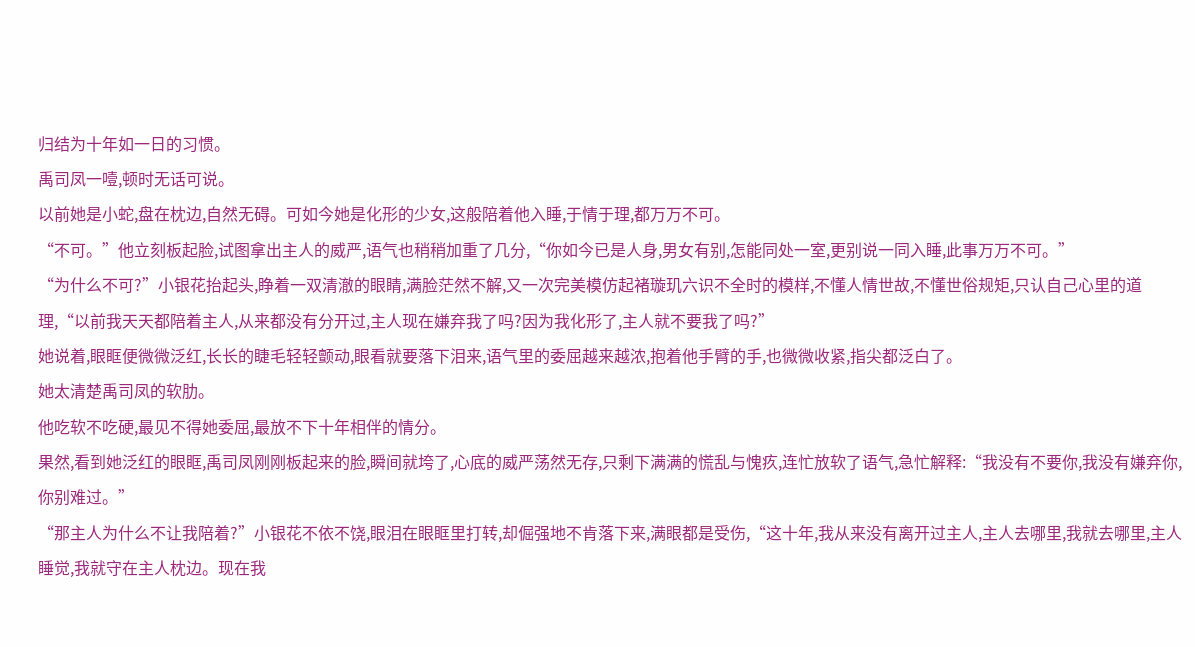归结为十年如一日的习惯。
禹司凤一噎,顿时无话可说。
以前她是小蛇,盘在枕边,自然无碍。可如今她是化形的少女,这般陪着他入睡,于情于理,都万万不可。
“不可。”他立刻板起脸,试图拿出主人的威严,语气也稍稍加重了几分,“你如今已是人身,男女有别,怎能同处一室,更别说一同入睡,此事万万不可。”
“为什么不可?”小银花抬起头,睁着一双清澈的眼睛,满脸茫然不解,又一次完美模仿起褚璇玑六识不全时的模样,不懂人情世故,不懂世俗规矩,只认自己心里的道理,“以前我天天都陪着主人,从来都没有分开过,主人现在嫌弃我了吗?因为我化形了,主人就不要我了吗?”
她说着,眼眶便微微泛红,长长的睫毛轻轻颤动,眼看就要落下泪来,语气里的委屈越来越浓,抱着他手臂的手,也微微收紧,指尖都泛白了。
她太清楚禹司凤的软肋。
他吃软不吃硬,最见不得她委屈,最放不下十年相伴的情分。
果然,看到她泛红的眼眶,禹司凤刚刚板起来的脸,瞬间就垮了,心底的威严荡然无存,只剩下满满的慌乱与愧疚,连忙放软了语气,急忙解释:“我没有不要你,我没有嫌弃你,你别难过。”
“那主人为什么不让我陪着?”小银花不依不饶,眼泪在眼眶里打转,却倔强地不肯落下来,满眼都是受伤,“这十年,我从来没有离开过主人,主人去哪里,我就去哪里,主人睡觉,我就守在主人枕边。现在我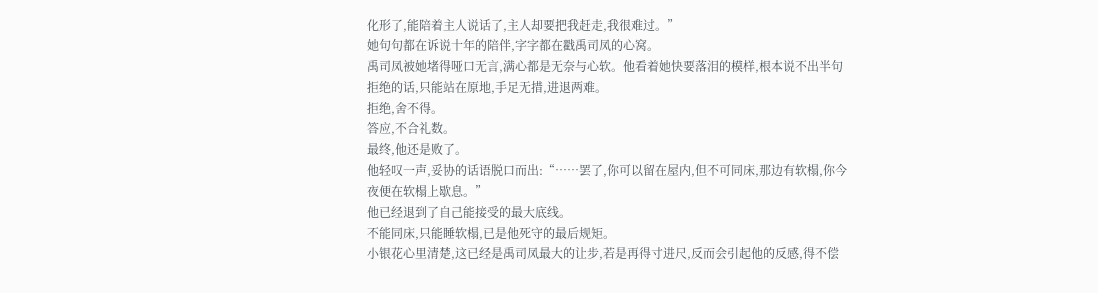化形了,能陪着主人说话了,主人却要把我赶走,我很难过。”
她句句都在诉说十年的陪伴,字字都在戳禹司凤的心窝。
禹司凤被她堵得哑口无言,满心都是无奈与心软。他看着她快要落泪的模样,根本说不出半句拒绝的话,只能站在原地,手足无措,进退两难。
拒绝,舍不得。
答应,不合礼数。
最终,他还是败了。
他轻叹一声,妥协的话语脱口而出:“……罢了,你可以留在屋内,但不可同床,那边有软榻,你今夜便在软榻上歇息。”
他已经退到了自己能接受的最大底线。
不能同床,只能睡软榻,已是他死守的最后规矩。
小银花心里清楚,这已经是禹司凤最大的让步,若是再得寸进尺,反而会引起他的反感,得不偿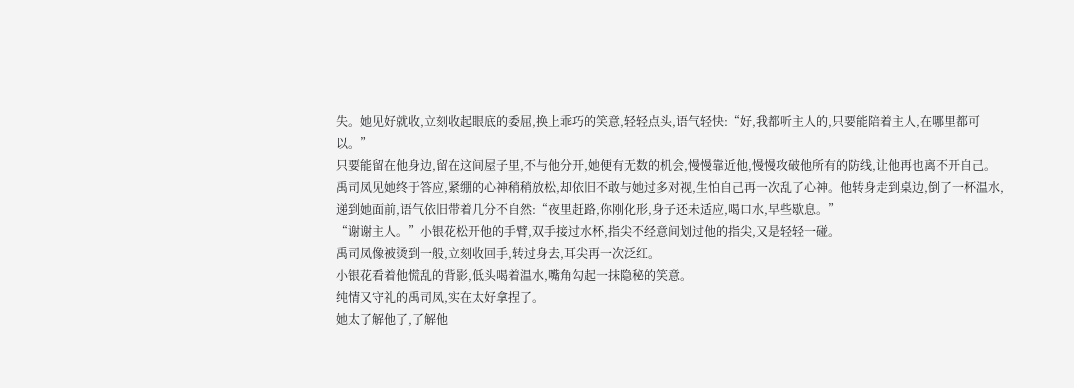失。她见好就收,立刻收起眼底的委屈,换上乖巧的笑意,轻轻点头,语气轻快:“好,我都听主人的,只要能陪着主人,在哪里都可以。”
只要能留在他身边,留在这间屋子里,不与他分开,她便有无数的机会,慢慢靠近他,慢慢攻破他所有的防线,让他再也离不开自己。
禹司凤见她终于答应,紧绷的心神稍稍放松,却依旧不敢与她过多对视,生怕自己再一次乱了心神。他转身走到桌边,倒了一杯温水,递到她面前,语气依旧带着几分不自然:“夜里赶路,你刚化形,身子还未适应,喝口水,早些歇息。”
“谢谢主人。”小银花松开他的手臂,双手接过水杯,指尖不经意间划过他的指尖,又是轻轻一碰。
禹司凤像被烫到一般,立刻收回手,转过身去,耳尖再一次泛红。
小银花看着他慌乱的背影,低头喝着温水,嘴角勾起一抹隐秘的笑意。
纯情又守礼的禹司凤,实在太好拿捏了。
她太了解他了,了解他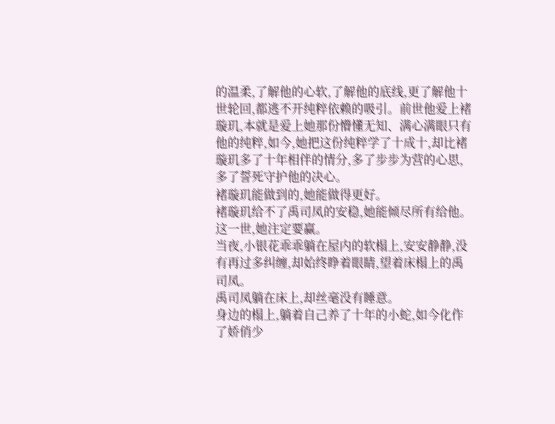的温柔,了解他的心软,了解他的底线,更了解他十世轮回,都逃不开纯粹依赖的吸引。前世他爱上褚璇玑,本就是爱上她那份懵懂无知、满心满眼只有他的纯粹,如今,她把这份纯粹学了十成十,却比褚璇玑多了十年相伴的情分,多了步步为营的心思,多了誓死守护他的决心。
褚璇玑能做到的,她能做得更好。
褚璇玑给不了禹司凤的安稳,她能倾尽所有给他。
这一世,她注定要赢。
当夜,小银花乖乖躺在屋内的软榻上,安安静静,没有再过多纠缠,却始终睁着眼睛,望着床榻上的禹司凤。
禹司凤躺在床上,却丝毫没有睡意。
身边的榻上,躺着自己养了十年的小蛇,如今化作了娇俏少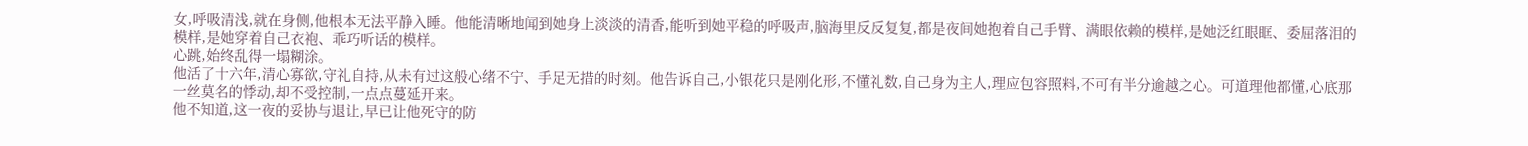女,呼吸清浅,就在身侧,他根本无法平静入睡。他能清晰地闻到她身上淡淡的清香,能听到她平稳的呼吸声,脑海里反反复复,都是夜间她抱着自己手臂、满眼依赖的模样,是她泛红眼眶、委屈落泪的模样,是她穿着自己衣袍、乖巧听话的模样。
心跳,始终乱得一塌糊涂。
他活了十六年,清心寡欲,守礼自持,从未有过这般心绪不宁、手足无措的时刻。他告诉自己,小银花只是刚化形,不懂礼数,自己身为主人,理应包容照料,不可有半分逾越之心。可道理他都懂,心底那一丝莫名的悸动,却不受控制,一点点蔓延开来。
他不知道,这一夜的妥协与退让,早已让他死守的防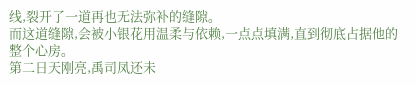线,裂开了一道再也无法弥补的缝隙。
而这道缝隙,会被小银花用温柔与依赖,一点点填满,直到彻底占据他的整个心房。
第二日天刚亮,禹司凤还未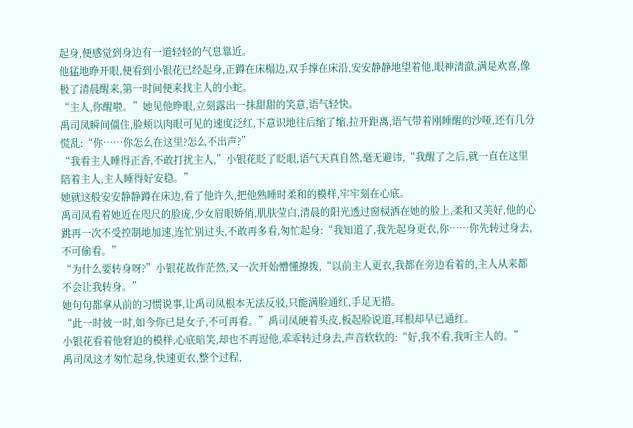起身,便感觉到身边有一道轻轻的气息靠近。
他猛地睁开眼,便看到小银花已经起身,正蹲在床榻边,双手撑在床沿,安安静静地望着他,眼神清澈,满是欢喜,像极了清晨醒来,第一时间便来找主人的小蛇。
“主人,你醒啦。”她见他睁眼,立刻露出一抹甜甜的笑意,语气轻快。
禹司凤瞬间僵住,脸颊以肉眼可见的速度泛红,下意识地往后缩了缩,拉开距离,语气带着刚睡醒的沙哑,还有几分慌乱:“你……你怎么在这里?怎么不出声?”
“我看主人睡得正香,不敢打扰主人,”小银花眨了眨眼,语气天真自然,毫无避讳,“我醒了之后,就一直在这里陪着主人,主人睡得好安稳。”
她就这般安安静静蹲在床边,看了他许久,把他熟睡时柔和的模样,牢牢刻在心底。
禹司凤看着她近在咫尺的脸庞,少女眉眼娇俏,肌肤莹白,清晨的阳光透过窗棂洒在她的脸上,柔和又美好,他的心跳再一次不受控制地加速,连忙别过头,不敢再多看,匆忙起身:“我知道了,我先起身更衣,你……你先转过身去,不可偷看。”
“为什么要转身呀?”小银花故作茫然,又一次开始懵懂撩拨,“以前主人更衣,我都在旁边看着的,主人从来都不会让我转身。”
她句句都拿从前的习惯说事,让禹司凤根本无法反驳,只能满脸通红,手足无措。
“此一时彼一时,如今你已是女子,不可再看。”禹司凤硬着头皮,板起脸说道,耳根却早已通红。
小银花看着他窘迫的模样,心底暗笑,却也不再逗他,乖乖转过身去,声音软软的:“好,我不看,我听主人的。”
禹司凤这才匆忙起身,快速更衣,整个过程,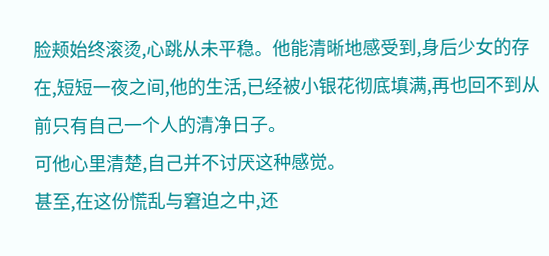脸颊始终滚烫,心跳从未平稳。他能清晰地感受到,身后少女的存在,短短一夜之间,他的生活,已经被小银花彻底填满,再也回不到从前只有自己一个人的清净日子。
可他心里清楚,自己并不讨厌这种感觉。
甚至,在这份慌乱与窘迫之中,还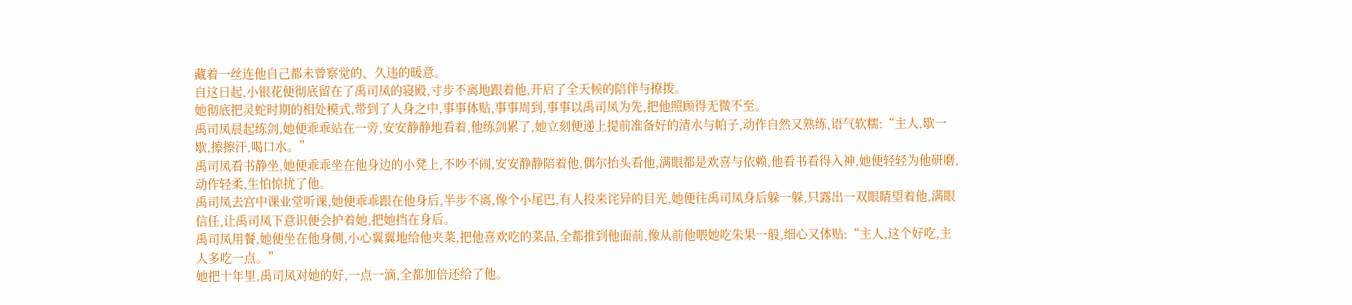藏着一丝连他自己都未曾察觉的、久违的暖意。
自这日起,小银花便彻底留在了禹司凤的寝殿,寸步不离地跟着他,开启了全天候的陪伴与撩拨。
她彻底把灵蛇时期的相处模式,带到了人身之中,事事体贴,事事周到,事事以禹司凤为先,把他照顾得无微不至。
禹司凤晨起练剑,她便乖乖站在一旁,安安静静地看着,他练剑累了,她立刻便递上提前准备好的清水与帕子,动作自然又熟练,语气软糯:“主人,歇一歇,擦擦汗,喝口水。”
禹司凤看书静坐,她便乖乖坐在他身边的小凳上,不吵不闹,安安静静陪着他,偶尔抬头看他,满眼都是欢喜与依赖,他看书看得入神,她便轻轻为他研磨,动作轻柔,生怕惊扰了他。
禹司凤去宫中课业堂听课,她便乖乖跟在他身后,半步不离,像个小尾巴,有人投来诧异的目光,她便往禹司凤身后躲一躲,只露出一双眼睛望着他,满眼信任,让禹司凤下意识便会护着她,把她挡在身后。
禹司凤用餐,她便坐在他身侧,小心翼翼地给他夹菜,把他喜欢吃的菜品,全都推到他面前,像从前他喂她吃朱果一般,细心又体贴:“主人,这个好吃,主人多吃一点。”
她把十年里,禹司凤对她的好,一点一滴,全都加倍还给了他。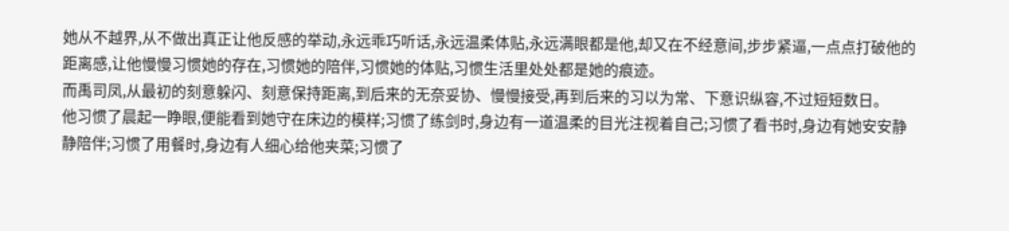她从不越界,从不做出真正让他反感的举动,永远乖巧听话,永远温柔体贴,永远满眼都是他,却又在不经意间,步步紧逼,一点点打破他的距离感,让他慢慢习惯她的存在,习惯她的陪伴,习惯她的体贴,习惯生活里处处都是她的痕迹。
而禹司凤,从最初的刻意躲闪、刻意保持距离,到后来的无奈妥协、慢慢接受,再到后来的习以为常、下意识纵容,不过短短数日。
他习惯了晨起一睁眼,便能看到她守在床边的模样;习惯了练剑时,身边有一道温柔的目光注视着自己;习惯了看书时,身边有她安安静静陪伴;习惯了用餐时,身边有人细心给他夹菜;习惯了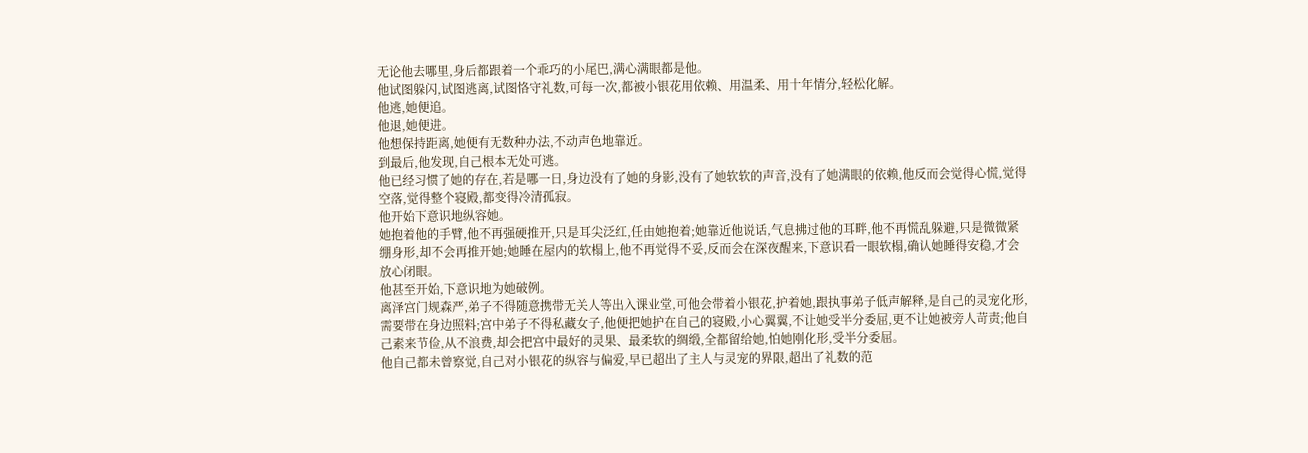无论他去哪里,身后都跟着一个乖巧的小尾巴,满心满眼都是他。
他试图躲闪,试图逃离,试图恪守礼数,可每一次,都被小银花用依赖、用温柔、用十年情分,轻松化解。
他逃,她便追。
他退,她便进。
他想保持距离,她便有无数种办法,不动声色地靠近。
到最后,他发现,自己根本无处可逃。
他已经习惯了她的存在,若是哪一日,身边没有了她的身影,没有了她软软的声音,没有了她满眼的依赖,他反而会觉得心慌,觉得空落,觉得整个寝殿,都变得冷清孤寂。
他开始下意识地纵容她。
她抱着他的手臂,他不再强硬推开,只是耳尖泛红,任由她抱着;她靠近他说话,气息拂过他的耳畔,他不再慌乱躲避,只是微微紧绷身形,却不会再推开她;她睡在屋内的软榻上,他不再觉得不妥,反而会在深夜醒来,下意识看一眼软榻,确认她睡得安稳,才会放心闭眼。
他甚至开始,下意识地为她破例。
离泽宫门规森严,弟子不得随意携带无关人等出入课业堂,可他会带着小银花,护着她,跟执事弟子低声解释,是自己的灵宠化形,需要带在身边照料;宫中弟子不得私藏女子,他便把她护在自己的寝殿,小心翼翼,不让她受半分委屈,更不让她被旁人苛责;他自己素来节俭,从不浪费,却会把宫中最好的灵果、最柔软的绸缎,全都留给她,怕她刚化形,受半分委屈。
他自己都未曾察觉,自己对小银花的纵容与偏爱,早已超出了主人与灵宠的界限,超出了礼数的范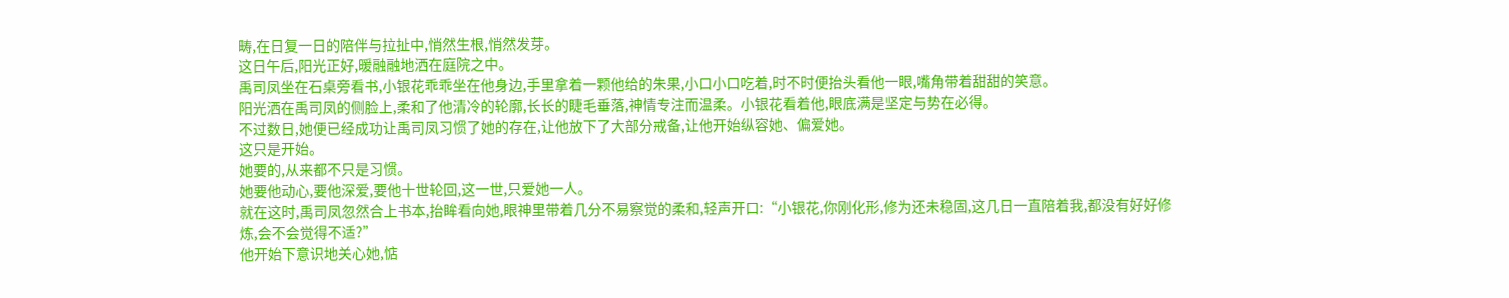畴,在日复一日的陪伴与拉扯中,悄然生根,悄然发芽。
这日午后,阳光正好,暖融融地洒在庭院之中。
禹司凤坐在石桌旁看书,小银花乖乖坐在他身边,手里拿着一颗他给的朱果,小口小口吃着,时不时便抬头看他一眼,嘴角带着甜甜的笑意。
阳光洒在禹司凤的侧脸上,柔和了他清冷的轮廓,长长的睫毛垂落,神情专注而温柔。小银花看着他,眼底满是坚定与势在必得。
不过数日,她便已经成功让禹司凤习惯了她的存在,让他放下了大部分戒备,让他开始纵容她、偏爱她。
这只是开始。
她要的,从来都不只是习惯。
她要他动心,要他深爱,要他十世轮回,这一世,只爱她一人。
就在这时,禹司凤忽然合上书本,抬眸看向她,眼神里带着几分不易察觉的柔和,轻声开口:“小银花,你刚化形,修为还未稳固,这几日一直陪着我,都没有好好修炼,会不会觉得不适?”
他开始下意识地关心她,惦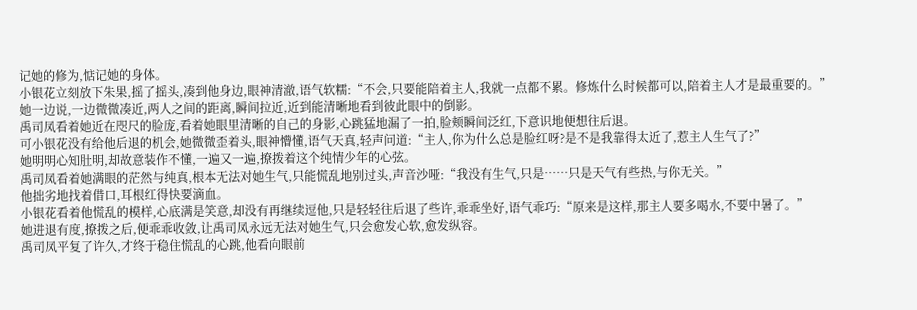记她的修为,惦记她的身体。
小银花立刻放下朱果,摇了摇头,凑到他身边,眼神清澈,语气软糯:“不会,只要能陪着主人,我就一点都不累。修炼什么时候都可以,陪着主人才是最重要的。”
她一边说,一边微微凑近,两人之间的距离,瞬间拉近,近到能清晰地看到彼此眼中的倒影。
禹司凤看着她近在咫尺的脸庞,看着她眼里清晰的自己的身影,心跳猛地漏了一拍,脸颊瞬间泛红,下意识地便想往后退。
可小银花没有给他后退的机会,她微微歪着头,眼神懵懂,语气天真,轻声问道:“主人,你为什么总是脸红呀?是不是我靠得太近了,惹主人生气了?”
她明明心知肚明,却故意装作不懂,一遍又一遍,撩拨着这个纯情少年的心弦。
禹司凤看着她满眼的茫然与纯真,根本无法对她生气,只能慌乱地别过头,声音沙哑:“我没有生气,只是……只是天气有些热,与你无关。”
他拙劣地找着借口,耳根红得快要滴血。
小银花看着他慌乱的模样,心底满是笑意,却没有再继续逗他,只是轻轻往后退了些许,乖乖坐好,语气乖巧:“原来是这样,那主人要多喝水,不要中暑了。”
她进退有度,撩拨之后,便乖乖收敛,让禹司凤永远无法对她生气,只会愈发心软,愈发纵容。
禹司凤平复了许久,才终于稳住慌乱的心跳,他看向眼前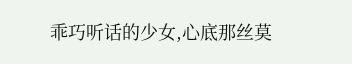乖巧听话的少女,心底那丝莫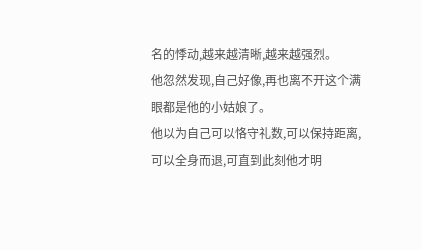名的悸动,越来越清晰,越来越强烈。
他忽然发现,自己好像,再也离不开这个满眼都是他的小姑娘了。
他以为自己可以恪守礼数,可以保持距离,可以全身而退,可直到此刻他才明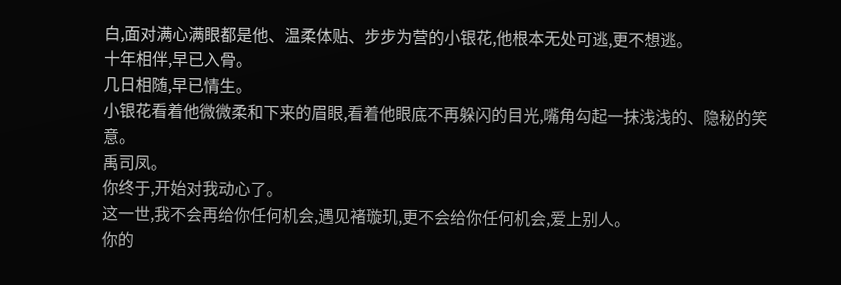白,面对满心满眼都是他、温柔体贴、步步为营的小银花,他根本无处可逃,更不想逃。
十年相伴,早已入骨。
几日相随,早已情生。
小银花看着他微微柔和下来的眉眼,看着他眼底不再躲闪的目光,嘴角勾起一抹浅浅的、隐秘的笑意。
禹司凤。
你终于,开始对我动心了。
这一世,我不会再给你任何机会,遇见褚璇玑,更不会给你任何机会,爱上别人。
你的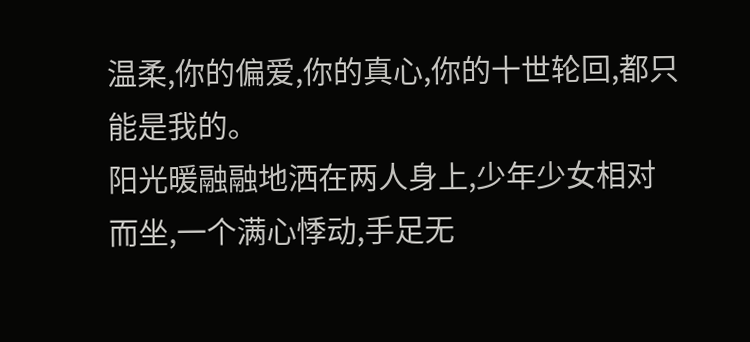温柔,你的偏爱,你的真心,你的十世轮回,都只能是我的。
阳光暖融融地洒在两人身上,少年少女相对而坐,一个满心悸动,手足无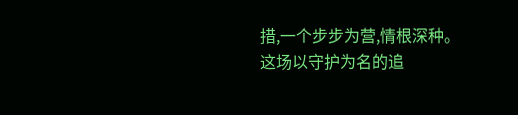措,一个步步为营,情根深种。
这场以守护为名的追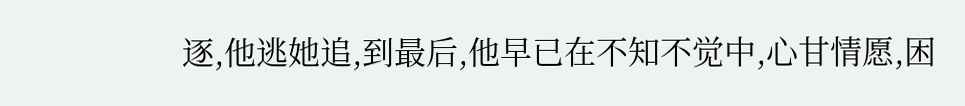逐,他逃她追,到最后,他早已在不知不觉中,心甘情愿,困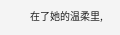在了她的温柔里,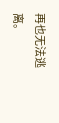再也无法逃离。